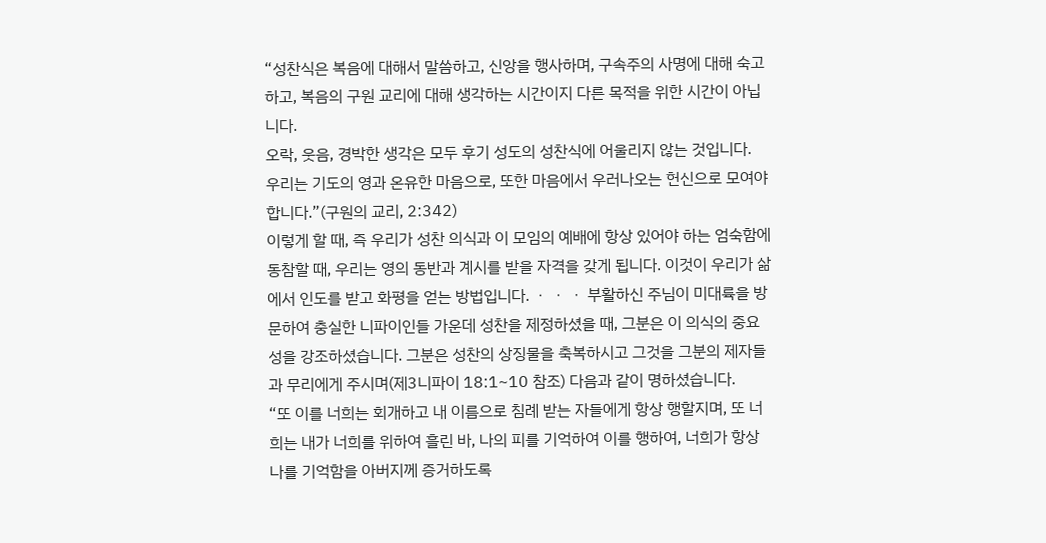“성찬식은 복음에 대해서 말씀하고, 신앙을 행사하며, 구속주의 사명에 대해 숙고하고, 복음의 구원 교리에 대해 생각하는 시간이지 다른 목적을 위한 시간이 아닙니다.
오락, 웃음, 경박한 생각은 모두 후기 성도의 성찬식에 어울리지 않는 것입니다.
우리는 기도의 영과 온유한 마음으로, 또한 마음에서 우러나오는 헌신으로 모여야 합니다.”(구원의 교리, 2:342)
이렇게 할 때, 즉 우리가 성찬 의식과 이 모임의 예배에 항상 있어야 하는 엄숙함에 동참할 때, 우리는 영의 동반과 계시를 받을 자격을 갖게 됩니다. 이것이 우리가 삶에서 인도를 받고 화평을 얻는 방법입니다. ㆍ ㆍ ㆍ 부활하신 주님이 미대륙을 방문하여 충실한 니파이인들 가운데 성찬을 제정하셨을 때, 그분은 이 의식의 중요성을 강조하셨습니다. 그분은 성찬의 상징물을 축복하시고 그것을 그분의 제자들과 무리에게 주시며(제3니파이 18:1~10 참조) 다음과 같이 명하셨습니다.
“또 이를 너희는 회개하고 내 이름으로 침례 받는 자들에게 항상 행할지며, 또 너희는 내가 너희를 위하여 흘린 바, 나의 피를 기억하여 이를 행하여, 너희가 항상 나를 기억함을 아버지께 증거하도록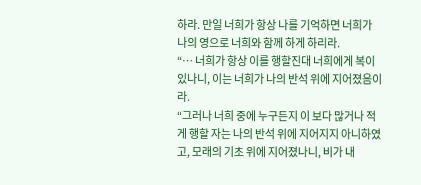하라. 만일 너희가 항상 나를 기억하면 너희가 나의 영으로 너희와 함께 하게 하리라.
“… 너희가 항상 이를 행할진대 너희에게 복이 있나니, 이는 너희가 나의 반석 위에 지어졌음이라.
“그러나 너희 중에 누구든지 이 보다 많거나 적게 행할 자는 나의 반석 위에 지어지지 아니하였고, 모래의 기초 위에 지어졌나니, 비가 내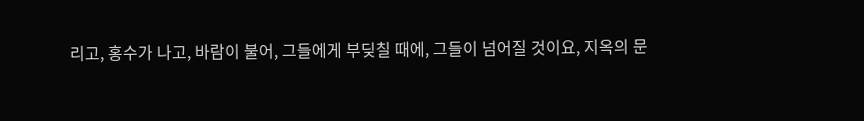리고, 홍수가 나고, 바람이 불어, 그들에게 부딪칠 때에, 그들이 넘어질 것이요, 지옥의 문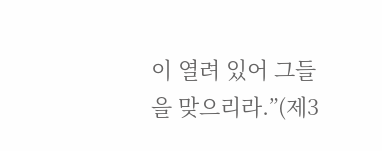이 열려 있어 그들을 맞으리라.”(제3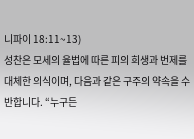니파이 18:11~13)
성찬은 모세의 율법에 따른 피의 희생과 번제를 대체한 의식이며, 다음과 같은 구주의 약속을 수반합니다. “누구든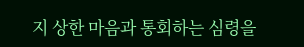지 상한 마음과 통회하는 심령을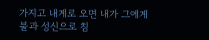가지고 내게로 오면 내가 그에게 불과 성신으로 침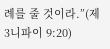례를 줄 것이라.”(제3니파이 9:20)